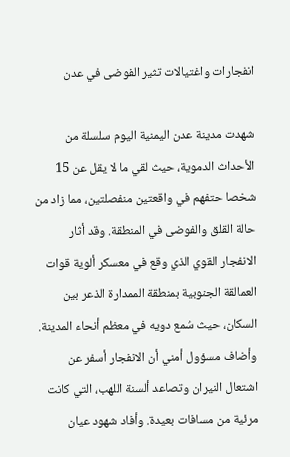انفجارات واغتيالات تثير الفوضى في عدن

شهدت مدينة عدن اليمنية اليوم سلسلة من الأحداث الدموية، حيث لقي ما لا يقل عن 15 شخصا حتفهم في واقعتين منفصلتين، مما زاد من حالة القلق والفوضى في المنطقة. وقد أثار الانفجار القوي الذي وقع في معسكر ألوية قوات العمالقة الجنوبية بمنطقة الممدارة الذعر بين السكان، حيث سُمع دويه في معظم أنحاء المدينة.
وأضاف مسؤول أمني أن الانفجار أسفر عن اشتعال النيران وتصاعد ألسنة اللهب، التي كانت مرئية من مسافات بعيدة. وأفاد شهود عيان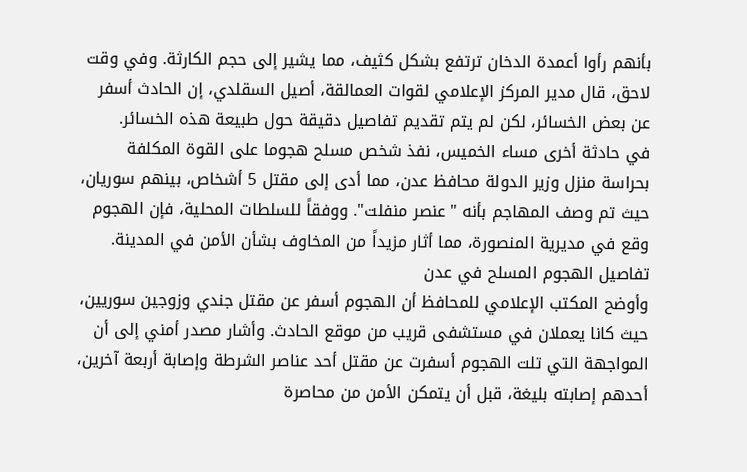بأنهم رأوا أعمدة الدخان ترتفع بشكل كثيف، مما يشير إلى حجم الكارثة. وفي وقت لاحق، قال مدير المركز الإعلامي لقوات العمالقة، أصيل السقلدي، إن الحادث أسفر عن بعض الخسائر، لكن لم يتم تقديم تفاصيل دقيقة حول طبيعة هذه الخسائر.
في حادثة أخرى مساء الخميس، نفذ شخص مسلح هجوما على القوة المكلفة بحراسة منزل وزير الدولة محافظ عدن، مما أدى إلى مقتل 5 أشخاص، بينهم سوريان، حيث تم وصف المهاجم بأنه "عنصر منفلت". ووفقاً للسلطات المحلية، فإن الهجوم وقع في مديرية المنصورة، مما أثار مزيداً من المخاوف بشأن الأمن في المدينة.
تفاصيل الهجوم المسلح في عدن
وأوضح المكتب الإعلامي للمحافظ أن الهجوم أسفر عن مقتل جندي وزوجين سوريين، حيث كانا يعملان في مستشفى قريب من موقع الحادث. وأشار مصدر أمني إلى أن المواجهة التي تلت الهجوم أسفرت عن مقتل أحد عناصر الشرطة وإصابة أربعة آخرين، أحدهم إصابته بليغة، قبل أن يتمكن الأمن من محاصرة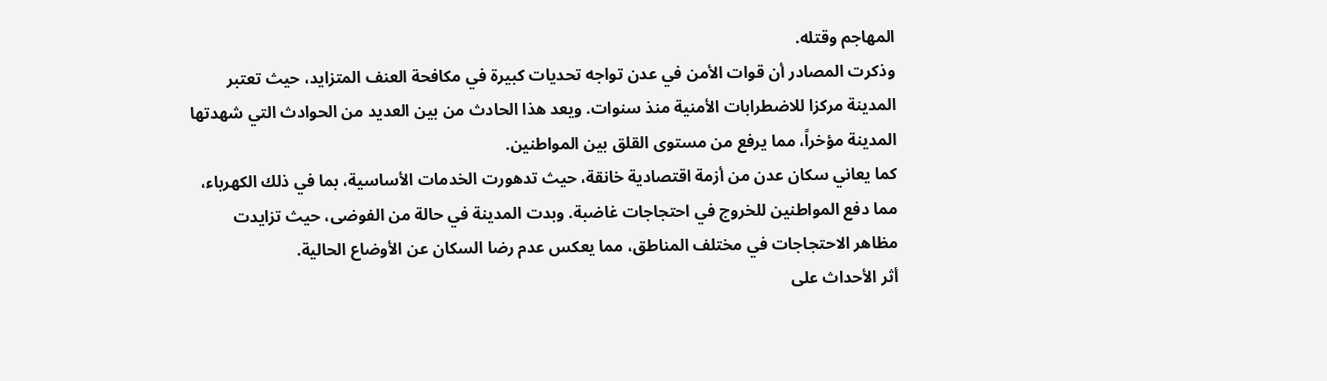المهاجم وقتله.
وذكرت المصادر أن قوات الأمن في عدن تواجه تحديات كبيرة في مكافحة العنف المتزايد، حيث تعتبر المدينة مركزا للاضطرابات الأمنية منذ سنوات. ويعد هذا الحادث من بين العديد من الحوادث التي شهدتها المدينة مؤخراً، مما يرفع من مستوى القلق بين المواطنين.
كما يعاني سكان عدن من أزمة اقتصادية خانقة، حيث تدهورت الخدمات الأساسية، بما في ذلك الكهرباء، مما دفع المواطنين للخروج في احتجاجات غاضبة. وبدت المدينة في حالة من الفوضى، حيث تزايدت مظاهر الاحتجاجات في مختلف المناطق، مما يعكس عدم رضا السكان عن الأوضاع الحالية.
أثر الأحداث على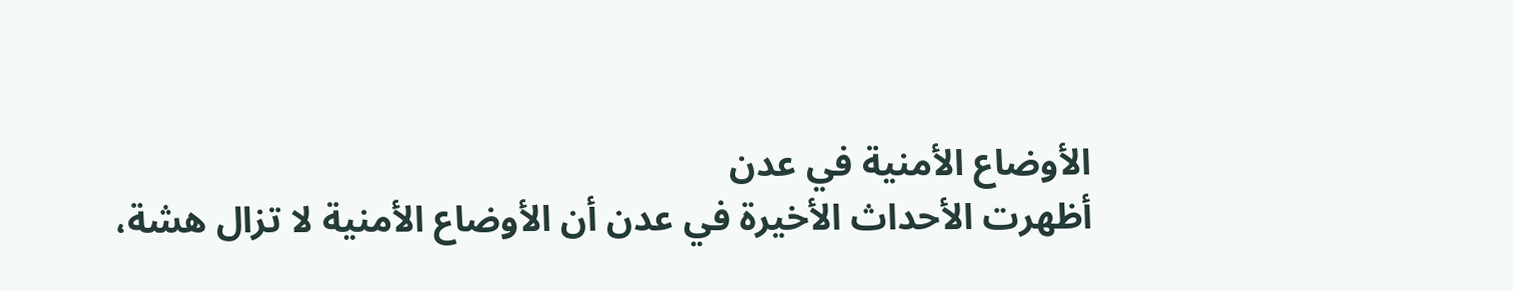الأوضاع الأمنية في عدن
أظهرت الأحداث الأخيرة في عدن أن الأوضاع الأمنية لا تزال هشة،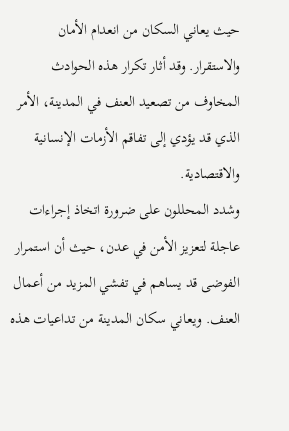حيث يعاني السكان من انعدام الأمان والاستقرار. وقد أثار تكرار هذه الحوادث المخاوف من تصعيد العنف في المدينة، الأمر الذي قد يؤدي إلى تفاقم الأزمات الإنسانية والاقتصادية.
وشدد المحللون على ضرورة اتخاذ إجراءات عاجلة لتعزيز الأمن في عدن، حيث أن استمرار الفوضى قد يساهم في تفشي المزيد من أعمال العنف. ويعاني سكان المدينة من تداعيات هذه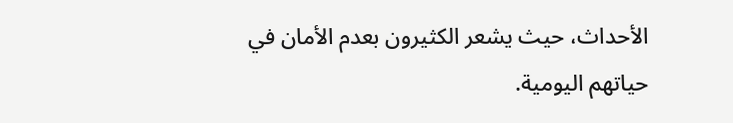الأحداث، حيث يشعر الكثيرون بعدم الأمان في حياتهم اليومية.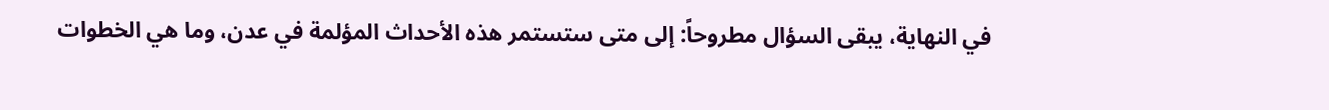في النهاية، يبقى السؤال مطروحاً: إلى متى ستستمر هذه الأحداث المؤلمة في عدن، وما هي الخطوات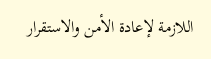اللازمة لإعادة الأمن والاستقرار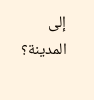إلى المدينة؟